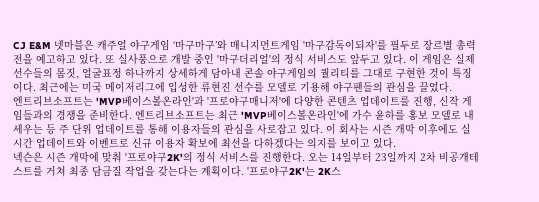CJ E&M 넷마블은 캐주얼 야구게임 ‘마구마구’와 매니지먼트게임 '마구감독이되자'를 필두로 장르별 총력전을 예고하고 있다. 또 실사풍으로 개발 중인 '마구더리얼'의 정식 서비스도 앞두고 있다. 이 게임은 실제 선수들의 몸짓, 얼굴표정 하나까지 상세하게 담아내 콘솔 야구게임의 퀄리티를 그대로 구현한 것이 특징이다. 최근에는 미국 메이저리그에 입성한 류현진 선수를 모델로 기용해 야구팬들의 관심을 끌었다.
엔트리브소프트는 'MVP베이스볼온라인'과 '프로야구매니저'에 다양한 콘텐츠 업데이트를 진행, 신작 게임들과의 경쟁을 준비한다. 엔트리브소프트는 최근 'MVP베이스볼온라인'에 가수 윤하를 홍보 모델로 내세우는 등 주 단위 업데이트를 통해 이용자들의 관심을 사로잡고 있다. 이 회사는 시즌 개막 이후에도 실시간 업데이트와 이벤트로 신규 이용자 확보에 최선을 다하겠다는 의지를 보이고 있다.
넥슨은 시즌 개막에 맞춰 '프로야구2K'의 정식 서비스를 진행한다. 오는 14일부터 23일까지 2차 비공개테스트를 거쳐 최종 담금질 작업을 갖는다는 계획이다. '프로야구2K'는 2K스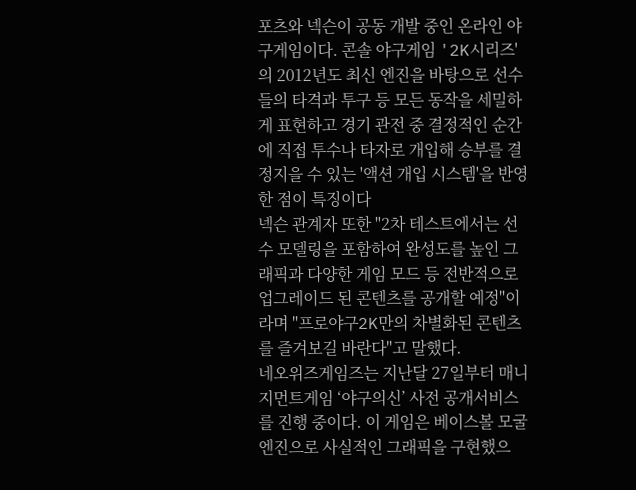포츠와 넥슨이 공동 개발 중인 온라인 야구게임이다. 콘솔 야구게임 '2K시리즈'의 2012년도 최신 엔진을 바탕으로 선수들의 타격과 투구 등 모든 동작을 세밀하게 표현하고 경기 관전 중 결정적인 순간에 직접 투수나 타자로 개입해 승부를 결정지을 수 있는 '액션 개입 시스템'을 반영한 점이 특징이다
넥슨 관계자 또한 "2차 테스트에서는 선수 모델링을 포함하여 완성도를 높인 그래픽과 다양한 게임 모드 등 전반적으로 업그레이드 된 콘텐츠를 공개할 예정"이라며 "프로야구2K만의 차별화된 콘텐츠를 즐겨보길 바란다"고 말했다.
네오위즈게임즈는 지난달 27일부터 매니지먼트게임 ‘야구의신’ 사전 공개서비스를 진행 중이다. 이 게임은 베이스볼 모굴 엔진으로 사실적인 그래픽을 구현했으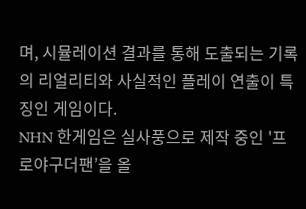며, 시뮬레이션 결과를 통해 도출되는 기록의 리얼리티와 사실적인 플레이 연출이 특징인 게임이다.
NHN 한게임은 실사풍으로 제작 중인 '프로야구더팬’을 올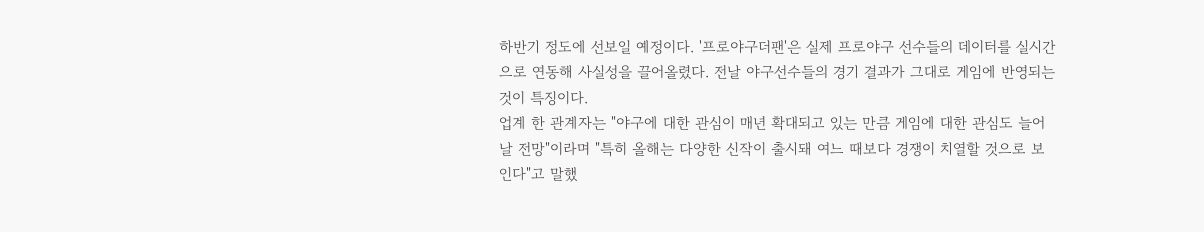하반기 정도에 선보일 예정이다. '프로야구더팬'은 실제 프로야구 선수들의 데이터를 실시간으로 연동해 사실성을 끌어올렸다. 전날 야구선수들의 경기 결과가 그대로 게임에 반영되는 것이 특징이다.
업계 한 관계자는 "야구에 대한 관심이 매년 확대되고 있는 만큼 게임에 대한 관심도 늘어날 전망"이라며 "특히 올해는 다양한 신작이 출시돼 여느 때보다 경쟁이 치열할 것으로 보인다"고 말했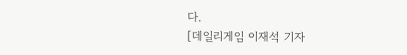다.
[데일리게임 이재석 기자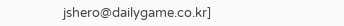jshero@dailygame.co.kr]